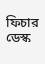ফিচার ডেস্ক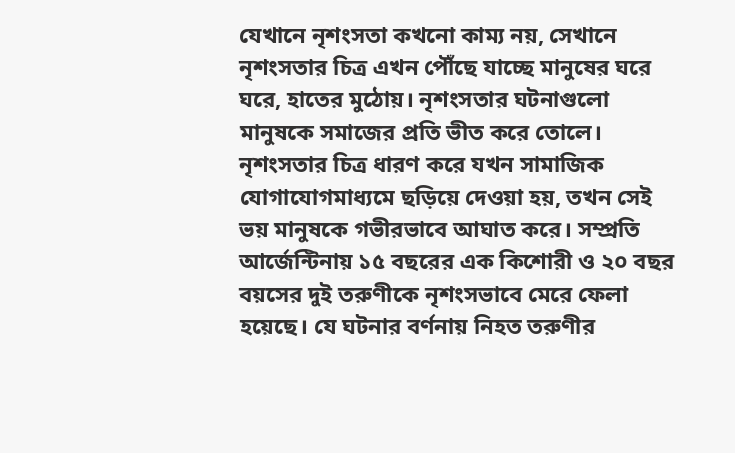যেখানে নৃশংসতা কখনো কাম্য নয়, সেখানে নৃশংসতার চিত্র এখন পৌঁছে যাচ্ছে মানুষের ঘরে ঘরে, হাতের মুঠোয়। নৃশংসতার ঘটনাগুলো মানুষকে সমাজের প্রতি ভীত করে তোলে। নৃশংসতার চিত্র ধারণ করে যখন সামাজিক যোগাযোগমাধ্যমে ছড়িয়ে দেওয়া হয়, তখন সেই ভয় মানুষকে গভীরভাবে আঘাত করে। সম্প্রতি আর্জেন্টিনায় ১৫ বছরের এক কিশোরী ও ২০ বছর বয়সের দুই তরুণীকে নৃশংসভাবে মেরে ফেলা হয়েছে। যে ঘটনার বর্ণনায় নিহত তরুণীর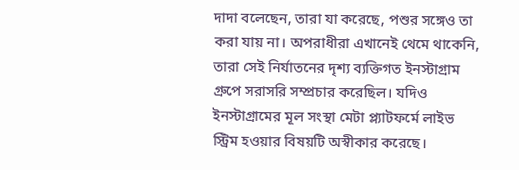দাদা বলেছেন, তারা যা করেছে, পশুর সঙ্গেও তা করা যায় না। অপরাধীরা এখানেই থেমে থাকেনি, তারা সেই নির্যাতনের দৃশ্য ব্যক্তিগত ইনস্টাগ্রাম গ্রুপে সরাসরি সম্প্রচার করেছিল। যদিও ইনস্টাগ্রামের মূল সংস্থা মেটা প্ল্যাটফর্মে লাইভ স্ট্রিম হওয়ার বিষয়টি অস্বীকার করেছে।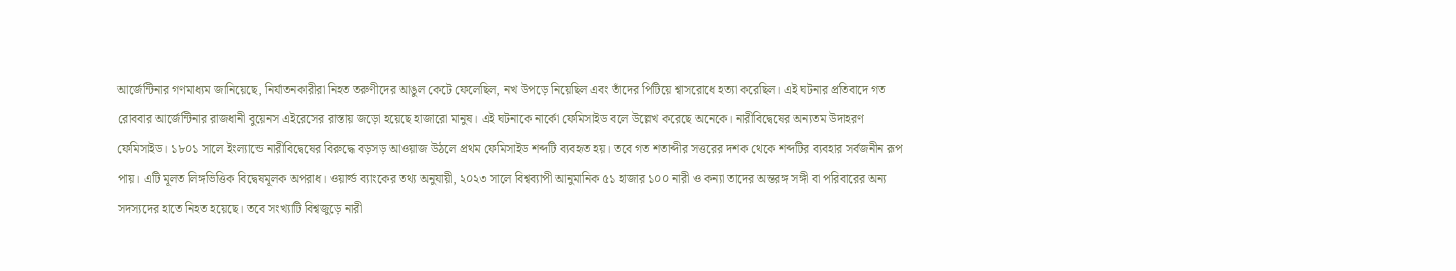আর্জেন্টিনার গণমাধ্যম জানিয়েছে, নির্যাতনকারীরা নিহত তরুণীদের আঙুল কেটে ফেলেছিল, নখ উপড়ে নিয়েছিল এবং তাঁদের পিটিয়ে শ্বাসরোধে হত্যা করেছিল। এই ঘটনার প্রতিবাদে গত রোববার আর্জেন্টিনার রাজধানী বুয়েনস এইরেসের রাস্তায় জড়ো হয়েছে হাজারো মানুষ। এই ঘটনাকে নার্কো ফেমিসাইড বলে উল্লেখ করেছে অনেকে। নারীবিদ্বেষের অন্যতম উদাহরণ ফেমিসাইড। ১৮০১ সালে ইংল্যান্ডে নারীবিদ্বেষের বিরুদ্ধে বড়সড় আওয়াজ উঠলে প্রথম ফেমিসাইড শব্দটি ব্যবহৃত হয়। তবে গত শতাব্দীর সত্তরের দশক থেকে শব্দটির ব্যবহার সর্বজনীন রূপ পায়। এটি মূলত লিঙ্গভিত্তিক বিদ্বেষমূলক অপরাধ। ওয়ার্ল্ড ব্যাংকের তথ্য অনুযায়ী, ২০২৩ সালে বিশ্বব্যাপী আনুমানিক ৫১ হাজার ১০০ নারী ও কন্যা তাদের অন্তরঙ্গ সঙ্গী বা পরিবারের অন্য সদস্যদের হাতে নিহত হয়েছে। তবে সংখ্যাটি বিশ্বজুড়ে নারী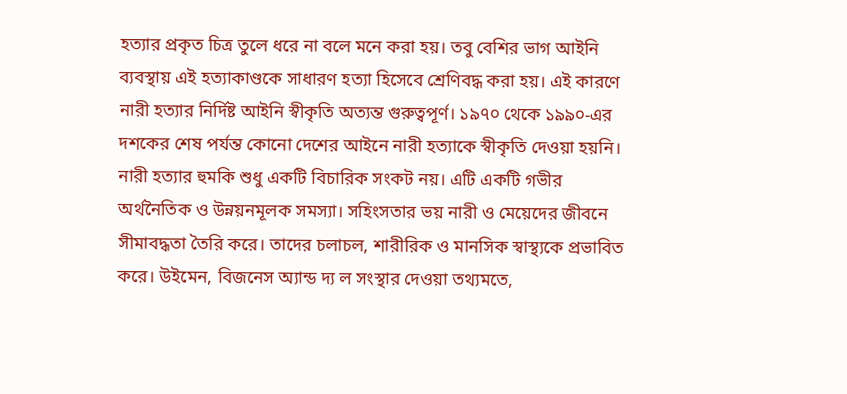হত্যার প্রকৃত চিত্র তুলে ধরে না বলে মনে করা হয়। তবু বেশির ভাগ আইনি ব্যবস্থায় এই হত্যাকাণ্ডকে সাধারণ হত্যা হিসেবে শ্রেণিবদ্ধ করা হয়। এই কারণে নারী হত্যার নির্দিষ্ট আইনি স্বীকৃতি অত্যন্ত গুরুত্বপূর্ণ। ১৯৭০ থেকে ১৯৯০-এর দশকের শেষ পর্যন্ত কোনো দেশের আইনে নারী হত্যাকে স্বীকৃতি দেওয়া হয়নি।
নারী হত্যার হুমকি শুধু একটি বিচারিক সংকট নয়। এটি একটি গভীর অর্থনৈতিক ও উন্নয়নমূলক সমস্যা। সহিংসতার ভয় নারী ও মেয়েদের জীবনে সীমাবদ্ধতা তৈরি করে। তাদের চলাচল, শারীরিক ও মানসিক স্বাস্থ্যকে প্রভাবিত করে। উইমেন, বিজনেস অ্যান্ড দ্য ল সংস্থার দেওয়া তথ্যমতে,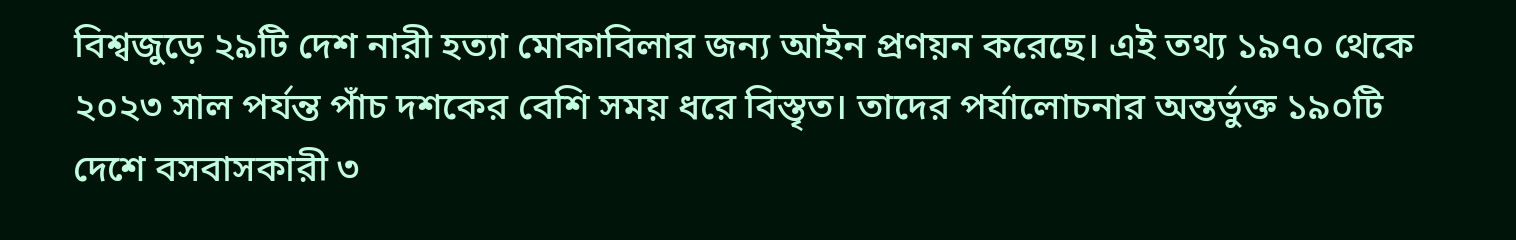বিশ্বজুড়ে ২৯টি দেশ নারী হত্যা মোকাবিলার জন্য আইন প্রণয়ন করেছে। এই তথ্য ১৯৭০ থেকে ২০২৩ সাল পর্যন্ত পাঁচ দশকের বেশি সময় ধরে বিস্তৃত। তাদের পর্যালোচনার অন্তর্ভুক্ত ১৯০টি দেশে বসবাসকারী ৩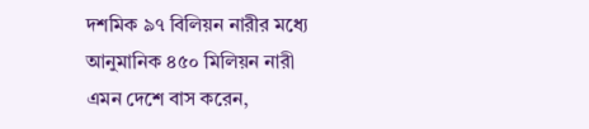দশমিক ৯৭ বিলিয়ন নারীর মধ্যে আনুমানিক ৪৫০ মিলিয়ন নারী এমন দেশে বাস করেন,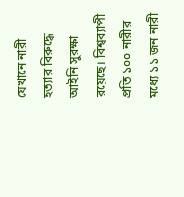যেখানে নারী হত্যার বিরুদ্ধে আইনি সুরক্ষা রয়েছে। বিশ্বব্যাপী প্রতি ১০০ নারীর মধ্যে ১১ জন নারী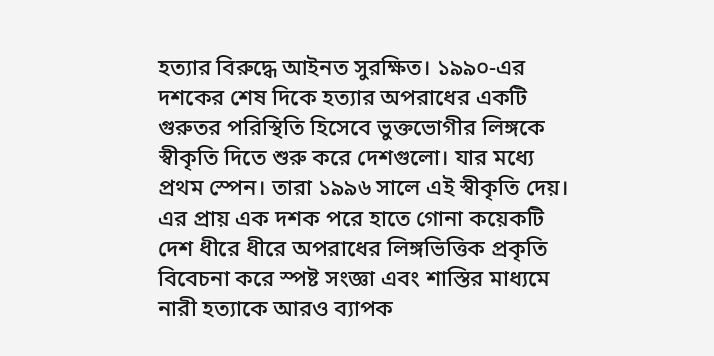হত্যার বিরুদ্ধে আইনত সুরক্ষিত। ১৯৯০-এর দশকের শেষ দিকে হত্যার অপরাধের একটি গুরুতর পরিস্থিতি হিসেবে ভুক্তভোগীর লিঙ্গকে স্বীকৃতি দিতে শুরু করে দেশগুলো। যার মধ্যে প্রথম স্পেন। তারা ১৯৯৬ সালে এই স্বীকৃতি দেয়। এর প্রায় এক দশক পরে হাতে গোনা কয়েকটি দেশ ধীরে ধীরে অপরাধের লিঙ্গভিত্তিক প্রকৃতি বিবেচনা করে স্পষ্ট সংজ্ঞা এবং শাস্তির মাধ্যমে নারী হত্যাকে আরও ব্যাপক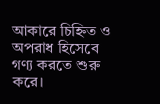আকারে চিহ্নিত ও অপরাধ হিসেবে গণ্য করতে শুরু করে।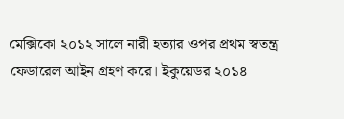মেক্সিকো ২০১২ সালে নারী হত্যার ওপর প্রথম স্বতন্ত্র ফেডারেল আইন গ্রহণ করে। ইকুয়েডর ২০১৪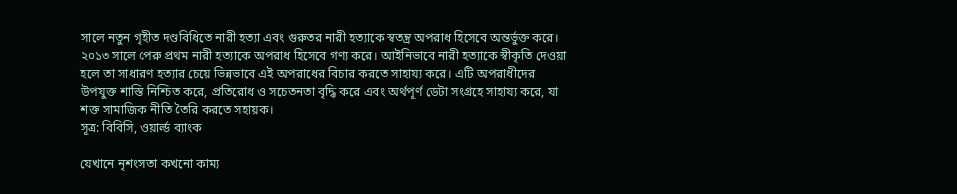সালে নতুন গৃহীত দণ্ডবিধিতে নারী হত্যা এবং গুরুতর নারী হত্যাকে স্বতন্ত্র অপরাধ হিসেবে অন্তর্ভুক্ত করে। ২০১৩ সালে পেরু প্রথম নারী হত্যাকে অপরাধ হিসেবে গণ্য করে। আইনিভাবে নারী হত্যাকে স্বীকৃতি দেওয়া হলে তা সাধারণ হত্যার চেয়ে ভিন্নভাবে এই অপরাধের বিচার করতে সাহায্য করে। এটি অপরাধীদের উপযুক্ত শাস্তি নিশ্চিত করে, প্রতিরোধ ও সচেতনতা বৃদ্ধি করে এবং অর্থপূর্ণ ডেটা সংগ্রহে সাহায্য করে, যা শক্ত সামাজিক নীতি তৈরি করতে সহায়ক।
সূত্র: বিবিসি, ওয়ার্ল্ড ব্যাংক

যেখানে নৃশংসতা কখনো কাম্য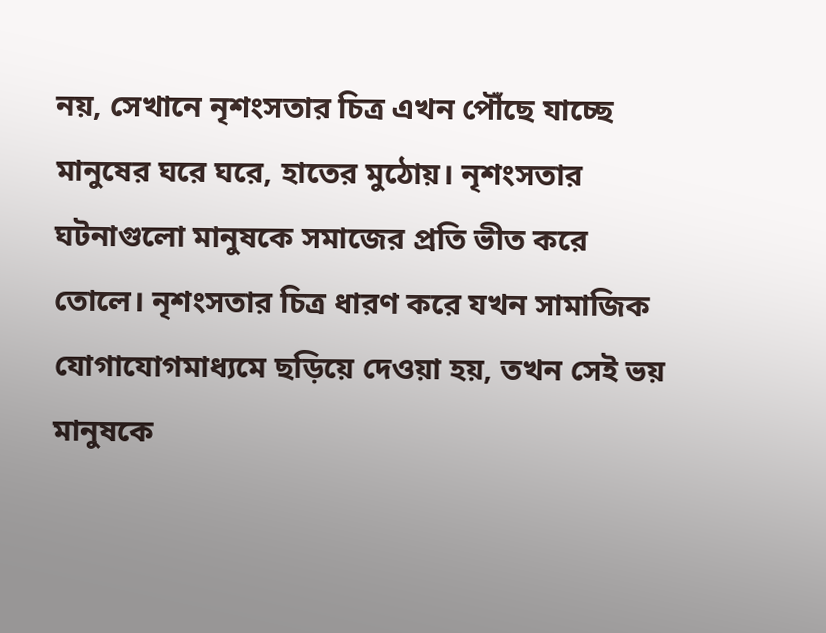নয়, সেখানে নৃশংসতার চিত্র এখন পৌঁছে যাচ্ছে মানুষের ঘরে ঘরে, হাতের মুঠোয়। নৃশংসতার ঘটনাগুলো মানুষকে সমাজের প্রতি ভীত করে তোলে। নৃশংসতার চিত্র ধারণ করে যখন সামাজিক যোগাযোগমাধ্যমে ছড়িয়ে দেওয়া হয়, তখন সেই ভয় মানুষকে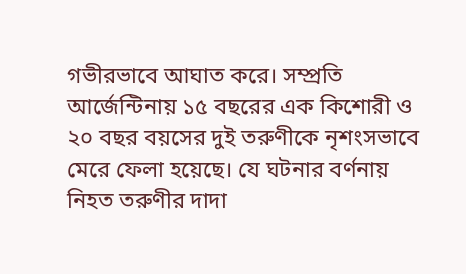গভীরভাবে আঘাত করে। সম্প্রতি আর্জেন্টিনায় ১৫ বছরের এক কিশোরী ও ২০ বছর বয়সের দুই তরুণীকে নৃশংসভাবে মেরে ফেলা হয়েছে। যে ঘটনার বর্ণনায় নিহত তরুণীর দাদা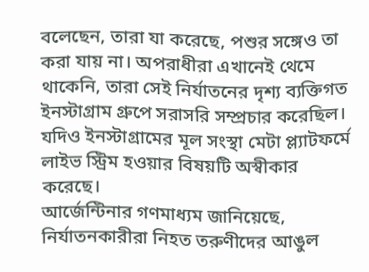বলেছেন, তারা যা করেছে, পশুর সঙ্গেও তা করা যায় না। অপরাধীরা এখানেই থেমে থাকেনি, তারা সেই নির্যাতনের দৃশ্য ব্যক্তিগত ইনস্টাগ্রাম গ্রুপে সরাসরি সম্প্রচার করেছিল। যদিও ইনস্টাগ্রামের মূল সংস্থা মেটা প্ল্যাটফর্মে লাইভ স্ট্রিম হওয়ার বিষয়টি অস্বীকার করেছে।
আর্জেন্টিনার গণমাধ্যম জানিয়েছে, নির্যাতনকারীরা নিহত তরুণীদের আঙুল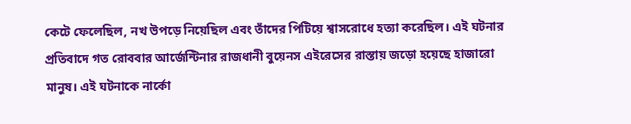কেটে ফেলেছিল, নখ উপড়ে নিয়েছিল এবং তাঁদের পিটিয়ে শ্বাসরোধে হত্যা করেছিল। এই ঘটনার প্রতিবাদে গত রোববার আর্জেন্টিনার রাজধানী বুয়েনস এইরেসের রাস্তায় জড়ো হয়েছে হাজারো মানুষ। এই ঘটনাকে নার্কো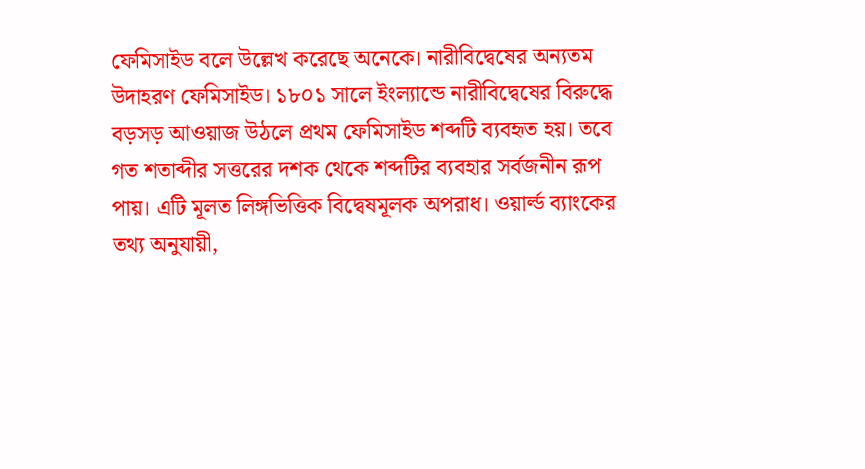ফেমিসাইড বলে উল্লেখ করেছে অনেকে। নারীবিদ্বেষের অন্যতম উদাহরণ ফেমিসাইড। ১৮০১ সালে ইংল্যান্ডে নারীবিদ্বেষের বিরুদ্ধে বড়সড় আওয়াজ উঠলে প্রথম ফেমিসাইড শব্দটি ব্যবহৃত হয়। তবে গত শতাব্দীর সত্তরের দশক থেকে শব্দটির ব্যবহার সর্বজনীন রূপ পায়। এটি মূলত লিঙ্গভিত্তিক বিদ্বেষমূলক অপরাধ। ওয়ার্ল্ড ব্যাংকের তথ্য অনুযায়ী,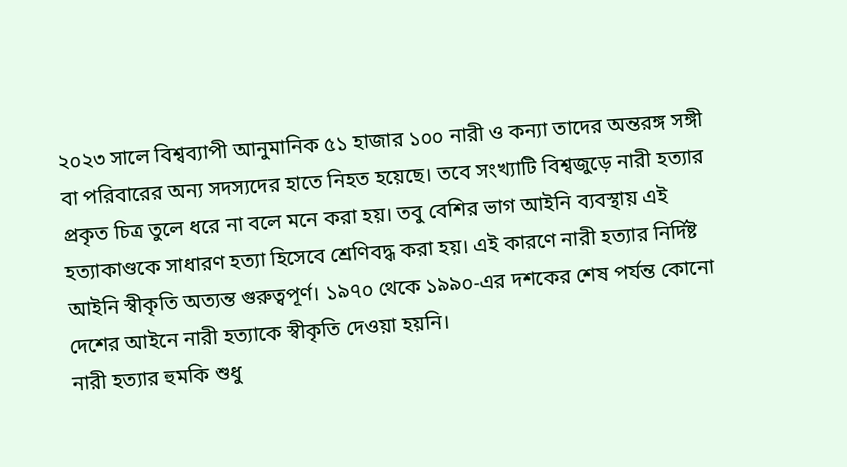২০২৩ সালে বিশ্বব্যাপী আনুমানিক ৫১ হাজার ১০০ নারী ও কন্যা তাদের অন্তরঙ্গ সঙ্গী বা পরিবারের অন্য সদস্যদের হাতে নিহত হয়েছে। তবে সংখ্যাটি বিশ্বজুড়ে নারী হত্যার প্রকৃত চিত্র তুলে ধরে না বলে মনে করা হয়। তবু বেশির ভাগ আইনি ব্যবস্থায় এই হত্যাকাণ্ডকে সাধারণ হত্যা হিসেবে শ্রেণিবদ্ধ করা হয়। এই কারণে নারী হত্যার নির্দিষ্ট আইনি স্বীকৃতি অত্যন্ত গুরুত্বপূর্ণ। ১৯৭০ থেকে ১৯৯০-এর দশকের শেষ পর্যন্ত কোনো দেশের আইনে নারী হত্যাকে স্বীকৃতি দেওয়া হয়নি।
নারী হত্যার হুমকি শুধু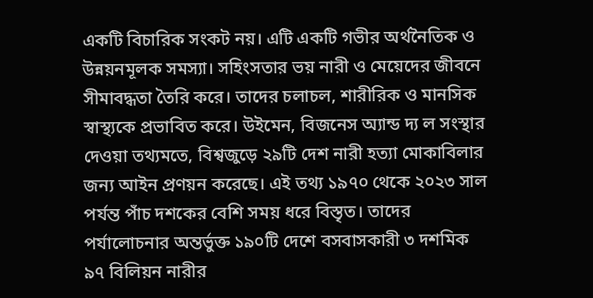একটি বিচারিক সংকট নয়। এটি একটি গভীর অর্থনৈতিক ও উন্নয়নমূলক সমস্যা। সহিংসতার ভয় নারী ও মেয়েদের জীবনে সীমাবদ্ধতা তৈরি করে। তাদের চলাচল, শারীরিক ও মানসিক স্বাস্থ্যকে প্রভাবিত করে। উইমেন, বিজনেস অ্যান্ড দ্য ল সংস্থার দেওয়া তথ্যমতে, বিশ্বজুড়ে ২৯টি দেশ নারী হত্যা মোকাবিলার জন্য আইন প্রণয়ন করেছে। এই তথ্য ১৯৭০ থেকে ২০২৩ সাল পর্যন্ত পাঁচ দশকের বেশি সময় ধরে বিস্তৃত। তাদের পর্যালোচনার অন্তর্ভুক্ত ১৯০টি দেশে বসবাসকারী ৩ দশমিক ৯৭ বিলিয়ন নারীর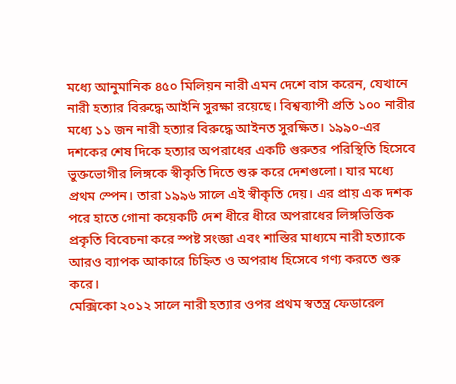মধ্যে আনুমানিক ৪৫০ মিলিয়ন নারী এমন দেশে বাস করেন, যেখানে নারী হত্যার বিরুদ্ধে আইনি সুরক্ষা রয়েছে। বিশ্বব্যাপী প্রতি ১০০ নারীর মধ্যে ১১ জন নারী হত্যার বিরুদ্ধে আইনত সুরক্ষিত। ১৯৯০-এর দশকের শেষ দিকে হত্যার অপরাধের একটি গুরুতর পরিস্থিতি হিসেবে ভুক্তভোগীর লিঙ্গকে স্বীকৃতি দিতে শুরু করে দেশগুলো। যার মধ্যে প্রথম স্পেন। তারা ১৯৯৬ সালে এই স্বীকৃতি দেয়। এর প্রায় এক দশক পরে হাতে গোনা কয়েকটি দেশ ধীরে ধীরে অপরাধের লিঙ্গভিত্তিক প্রকৃতি বিবেচনা করে স্পষ্ট সংজ্ঞা এবং শাস্তির মাধ্যমে নারী হত্যাকে আরও ব্যাপক আকারে চিহ্নিত ও অপরাধ হিসেবে গণ্য করতে শুরু করে।
মেক্সিকো ২০১২ সালে নারী হত্যার ওপর প্রথম স্বতন্ত্র ফেডারেল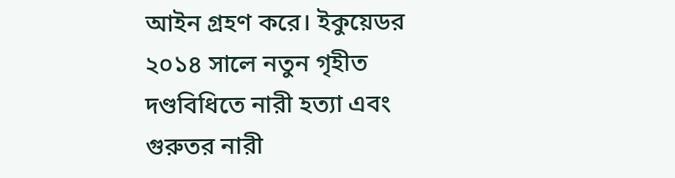আইন গ্রহণ করে। ইকুয়েডর ২০১৪ সালে নতুন গৃহীত দণ্ডবিধিতে নারী হত্যা এবং গুরুতর নারী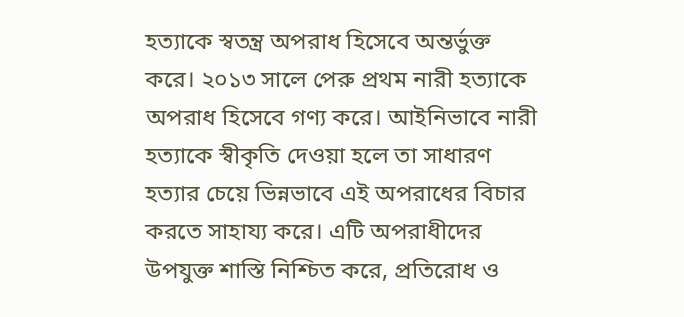হত্যাকে স্বতন্ত্র অপরাধ হিসেবে অন্তর্ভুক্ত করে। ২০১৩ সালে পেরু প্রথম নারী হত্যাকে অপরাধ হিসেবে গণ্য করে। আইনিভাবে নারী হত্যাকে স্বীকৃতি দেওয়া হলে তা সাধারণ হত্যার চেয়ে ভিন্নভাবে এই অপরাধের বিচার করতে সাহায্য করে। এটি অপরাধীদের উপযুক্ত শাস্তি নিশ্চিত করে, প্রতিরোধ ও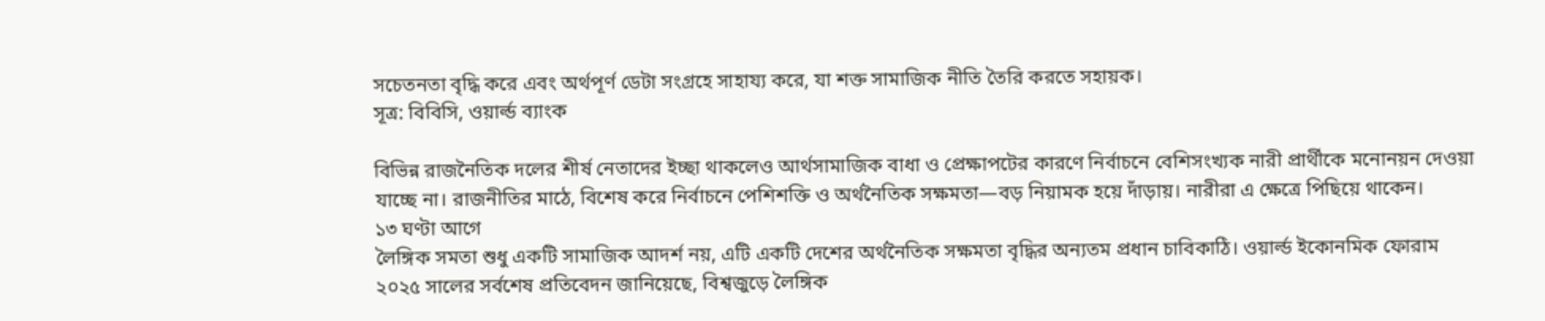সচেতনতা বৃদ্ধি করে এবং অর্থপূর্ণ ডেটা সংগ্রহে সাহায্য করে, যা শক্ত সামাজিক নীতি তৈরি করতে সহায়ক।
সূত্র: বিবিসি, ওয়ার্ল্ড ব্যাংক

বিভিন্ন রাজনৈতিক দলের শীর্ষ নেতাদের ইচ্ছা থাকলেও আর্থসামাজিক বাধা ও প্রেক্ষাপটের কারণে নির্বাচনে বেশিসংখ্যক নারী প্রার্থীকে মনোনয়ন দেওয়া যাচ্ছে না। রাজনীতির মাঠে, বিশেষ করে নির্বাচনে পেশিশক্তি ও অর্থনৈতিক সক্ষমতা—বড় নিয়ামক হয়ে দাঁড়ায়। নারীরা এ ক্ষেত্রে পিছিয়ে থাকেন।
১৩ ঘণ্টা আগে
লৈঙ্গিক সমতা শুধু একটি সামাজিক আদর্শ নয়, এটি একটি দেশের অর্থনৈতিক সক্ষমতা বৃদ্ধির অন্যতম প্রধান চাবিকাঠি। ওয়ার্ল্ড ইকোনমিক ফোরাম ২০২৫ সালের সর্বশেষ প্রতিবেদন জানিয়েছে, বিশ্বজুড়ে লৈঙ্গিক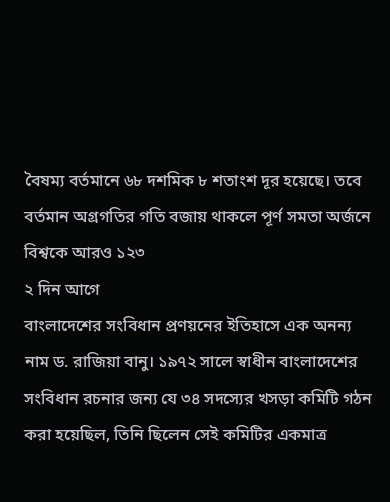বৈষম্য বর্তমানে ৬৮ দশমিক ৮ শতাংশ দূর হয়েছে। তবে বর্তমান অগ্রগতির গতি বজায় থাকলে পূর্ণ সমতা অর্জনে বিশ্বকে আরও ১২৩
২ দিন আগে
বাংলাদেশের সংবিধান প্রণয়নের ইতিহাসে এক অনন্য নাম ড. রাজিয়া বানু। ১৯৭২ সালে স্বাধীন বাংলাদেশের সংবিধান রচনার জন্য যে ৩৪ সদস্যের খসড়া কমিটি গঠন করা হয়েছিল, তিনি ছিলেন সেই কমিটির একমাত্র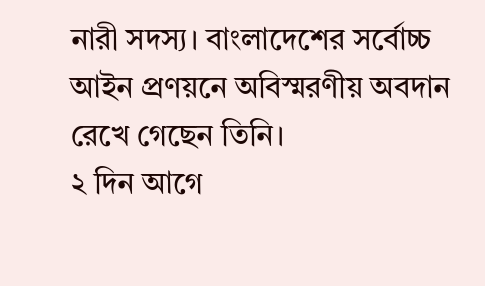নারী সদস্য। বাংলাদেশের সর্বোচ্চ আইন প্রণয়নে অবিস্মরণীয় অবদান রেখে গেছেন তিনি।
২ দিন আগে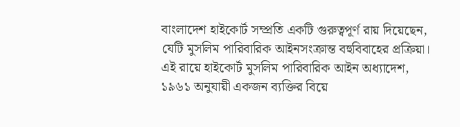বাংলাদেশ হাইকোর্ট সম্প্রতি একটি গুরুত্বপূর্ণ রায় দিয়েছেন, যেটি মুসলিম পারিবারিক আইনসংক্রান্ত বহুবিবাহের প্রক্রিয়া। এই রায়ে হাইকোর্ট মুসলিম পারিবারিক আইন অধ্যাদেশ, ১৯৬১ অনুযায়ী একজন ব্যক্তির বিয়ে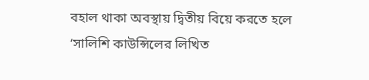বহাল থাকা অবস্থায় দ্বিতীয় বিয়ে করতে হলে ‘সালিশি কাউন্সিলের লিখিত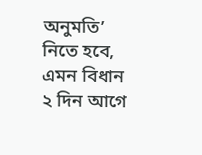অনুমতি’ নিতে হবে, এমন বিধান
২ দিন আগে